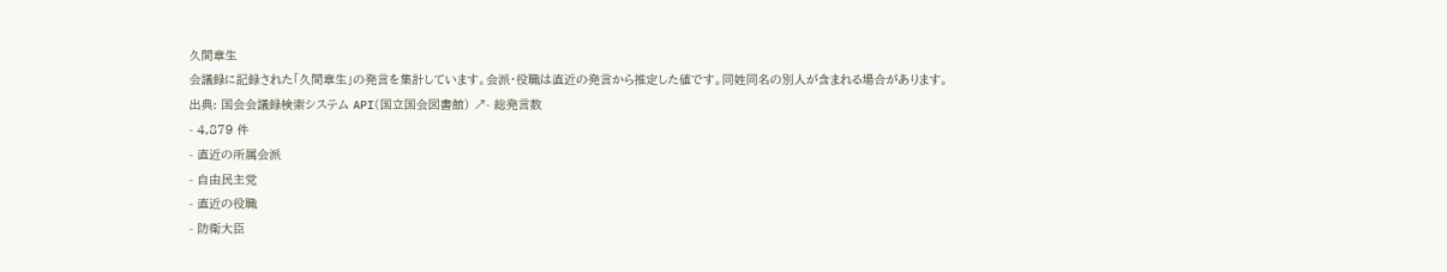久間章生
会議録に記録された「久間章生」の発言を集計しています。会派・役職は直近の発言から推定した値です。同姓同名の別人が含まれる場合があります。
出典: 国会会議録検索システム API(国立国会図書館) ↗- 総発言数
- 4,879 件
- 直近の所属会派
- 自由民主党
- 直近の役職
- 防衛大臣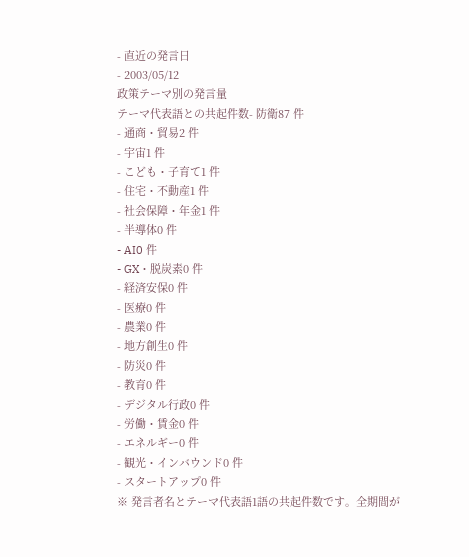- 直近の発言日
- 2003/05/12
政策テーマ別の発言量
テーマ代表語との共起件数- 防衛87 件
- 通商・貿易2 件
- 宇宙1 件
- こども・子育て1 件
- 住宅・不動産1 件
- 社会保障・年金1 件
- 半導体0 件
- AI0 件
- GX・脱炭素0 件
- 経済安保0 件
- 医療0 件
- 農業0 件
- 地方創生0 件
- 防災0 件
- 教育0 件
- デジタル行政0 件
- 労働・賃金0 件
- エネルギー0 件
- 観光・インバウンド0 件
- スタートアップ0 件
※ 発言者名とテーマ代表語1語の共起件数です。全期間が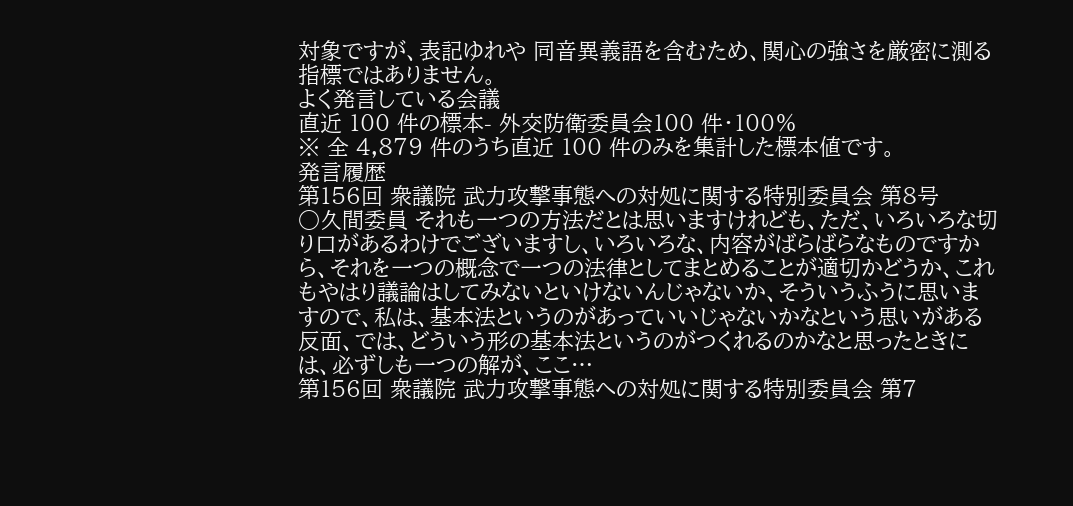対象ですが、表記ゆれや 同音異義語を含むため、関心の強さを厳密に測る指標ではありません。
よく発言している会議
直近 100 件の標本- 外交防衛委員会100 件・100%
※ 全 4,879 件のうち直近 100 件のみを集計した標本値です。
発言履歴
第156回 衆議院 武力攻撃事態への対処に関する特別委員会 第8号
○久間委員 それも一つの方法だとは思いますけれども、ただ、いろいろな切り口があるわけでございますし、いろいろな、内容がばらばらなものですから、それを一つの概念で一つの法律としてまとめることが適切かどうか、これもやはり議論はしてみないといけないんじゃないか、そういうふうに思いますので、私は、基本法というのがあっていいじゃないかなという思いがある反面、では、どういう形の基本法というのがつくれるのかなと思ったときには、必ずしも一つの解が、ここ…
第156回 衆議院 武力攻撃事態への対処に関する特別委員会 第7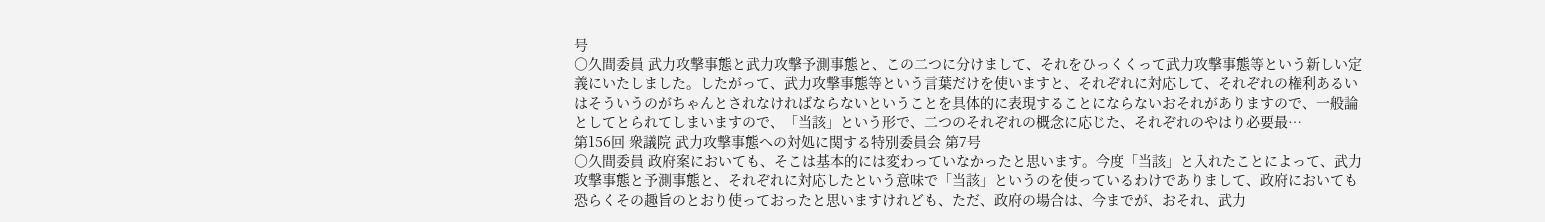号
○久間委員 武力攻撃事態と武力攻撃予測事態と、この二つに分けまして、それをひっくくって武力攻撃事態等という新しい定義にいたしました。したがって、武力攻撃事態等という言葉だけを使いますと、それぞれに対応して、それぞれの権利あるいはそういうのがちゃんとされなければならないということを具体的に表現することにならないおそれがありますので、一般論としてとられてしまいますので、「当該」という形で、二つのそれぞれの概念に応じた、それぞれのやはり必要最…
第156回 衆議院 武力攻撃事態への対処に関する特別委員会 第7号
○久間委員 政府案においても、そこは基本的には変わっていなかったと思います。今度「当該」と入れたことによって、武力攻撃事態と予測事態と、それぞれに対応したという意味で「当該」というのを使っているわけでありまして、政府においても恐らくその趣旨のとおり使っておったと思いますけれども、ただ、政府の場合は、今までが、おそれ、武力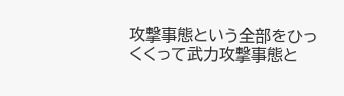攻撃事態という全部をひっくくって武力攻撃事態と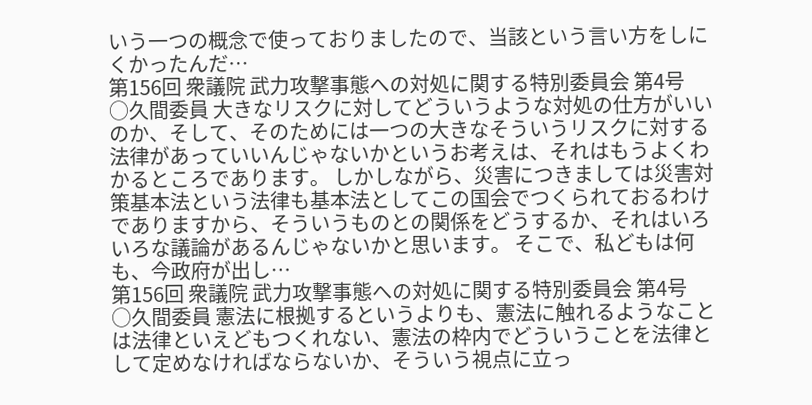いう一つの概念で使っておりましたので、当該という言い方をしにくかったんだ…
第156回 衆議院 武力攻撃事態への対処に関する特別委員会 第4号
○久間委員 大きなリスクに対してどういうような対処の仕方がいいのか、そして、そのためには一つの大きなそういうリスクに対する法律があっていいんじゃないかというお考えは、それはもうよくわかるところであります。 しかしながら、災害につきましては災害対策基本法という法律も基本法としてこの国会でつくられておるわけでありますから、そういうものとの関係をどうするか、それはいろいろな議論があるんじゃないかと思います。 そこで、私どもは何も、今政府が出し…
第156回 衆議院 武力攻撃事態への対処に関する特別委員会 第4号
○久間委員 憲法に根拠するというよりも、憲法に触れるようなことは法律といえどもつくれない、憲法の枠内でどういうことを法律として定めなければならないか、そういう視点に立っ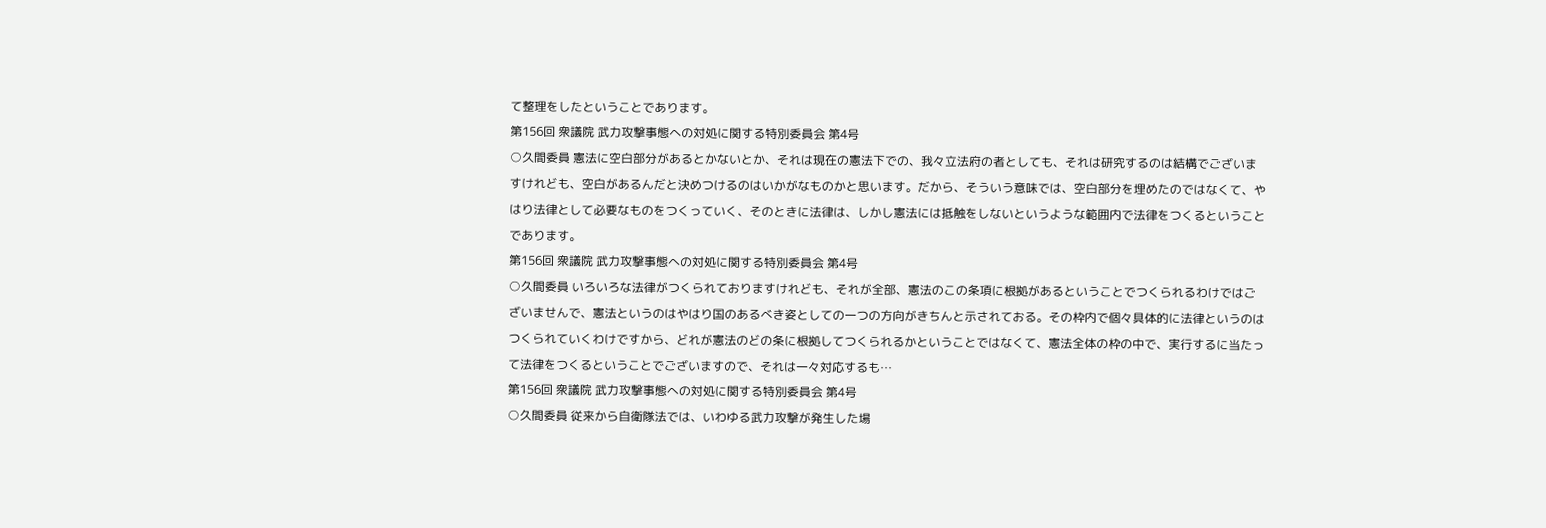て整理をしたということであります。
第156回 衆議院 武力攻撃事態への対処に関する特別委員会 第4号
○久間委員 憲法に空白部分があるとかないとか、それは現在の憲法下での、我々立法府の者としても、それは研究するのは結構でございますけれども、空白があるんだと決めつけるのはいかがなものかと思います。だから、そういう意味では、空白部分を埋めたのではなくて、やはり法律として必要なものをつくっていく、そのときに法律は、しかし憲法には抵触をしないというような範囲内で法律をつくるということであります。
第156回 衆議院 武力攻撃事態への対処に関する特別委員会 第4号
○久間委員 いろいろな法律がつくられておりますけれども、それが全部、憲法のこの条項に根拠があるということでつくられるわけではございませんで、憲法というのはやはり国のあるべき姿としての一つの方向がきちんと示されておる。その枠内で個々具体的に法律というのはつくられていくわけですから、どれが憲法のどの条に根拠してつくられるかということではなくて、憲法全体の枠の中で、実行するに当たって法律をつくるということでございますので、それは一々対応するも…
第156回 衆議院 武力攻撃事態への対処に関する特別委員会 第4号
○久間委員 従来から自衛隊法では、いわゆる武力攻撃が発生した場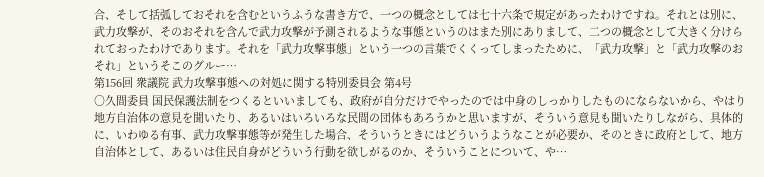合、そして括弧しておそれを含むというふうな書き方で、一つの概念としては七十六条で規定があったわけですね。それとは別に、武力攻撃が、そのおそれを含んで武力攻撃が予測されるような事態というのはまた別にありまして、二つの概念として大きく分けられておったわけであります。それを「武力攻撃事態」という一つの言葉でくくってしまったために、「武力攻撃」と「武力攻撃のおそれ」というそこのグルー…
第156回 衆議院 武力攻撃事態への対処に関する特別委員会 第4号
○久間委員 国民保護法制をつくるといいましても、政府が自分だけでやったのでは中身のしっかりしたものにならないから、やはり地方自治体の意見を聞いたり、あるいはいろいろな民間の団体もあろうかと思いますが、そういう意見も聞いたりしながら、具体的に、いわゆる有事、武力攻撃事態等が発生した場合、そういうときにはどういうようなことが必要か、そのときに政府として、地方自治体として、あるいは住民自身がどういう行動を欲しがるのか、そういうことについて、や…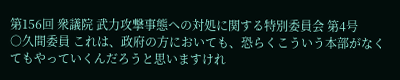第156回 衆議院 武力攻撃事態への対処に関する特別委員会 第4号
○久間委員 これは、政府の方においても、恐らくこういう本部がなくてもやっていくんだろうと思いますけれ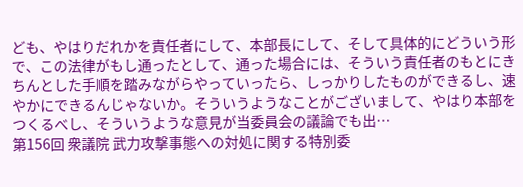ども、やはりだれかを責任者にして、本部長にして、そして具体的にどういう形で、この法律がもし通ったとして、通った場合には、そういう責任者のもとにきちんとした手順を踏みながらやっていったら、しっかりしたものができるし、速やかにできるんじゃないか。そういうようなことがございまして、やはり本部をつくるべし、そういうような意見が当委員会の議論でも出…
第156回 衆議院 武力攻撃事態への対処に関する特別委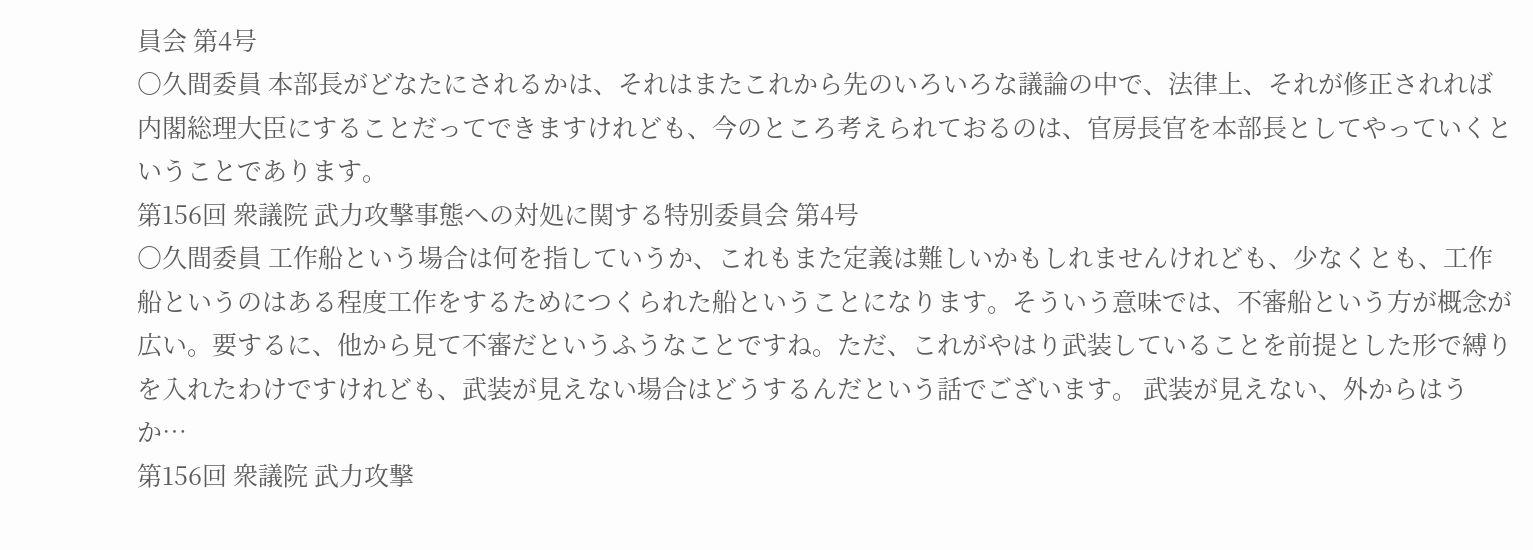員会 第4号
○久間委員 本部長がどなたにされるかは、それはまたこれから先のいろいろな議論の中で、法律上、それが修正されれば内閣総理大臣にすることだってできますけれども、今のところ考えられておるのは、官房長官を本部長としてやっていくということであります。
第156回 衆議院 武力攻撃事態への対処に関する特別委員会 第4号
○久間委員 工作船という場合は何を指していうか、これもまた定義は難しいかもしれませんけれども、少なくとも、工作船というのはある程度工作をするためにつくられた船ということになります。そういう意味では、不審船という方が概念が広い。要するに、他から見て不審だというふうなことですね。ただ、これがやはり武装していることを前提とした形で縛りを入れたわけですけれども、武装が見えない場合はどうするんだという話でございます。 武装が見えない、外からはうか…
第156回 衆議院 武力攻撃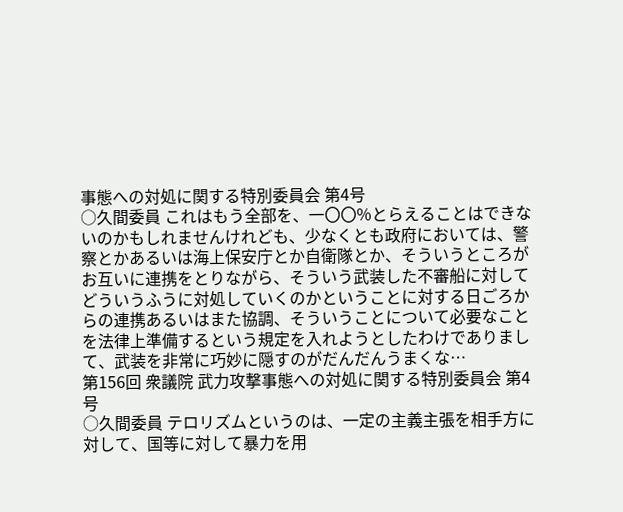事態への対処に関する特別委員会 第4号
○久間委員 これはもう全部を、一〇〇%とらえることはできないのかもしれませんけれども、少なくとも政府においては、警察とかあるいは海上保安庁とか自衛隊とか、そういうところがお互いに連携をとりながら、そういう武装した不審船に対してどういうふうに対処していくのかということに対する日ごろからの連携あるいはまた協調、そういうことについて必要なことを法律上準備するという規定を入れようとしたわけでありまして、武装を非常に巧妙に隠すのがだんだんうまくな…
第156回 衆議院 武力攻撃事態への対処に関する特別委員会 第4号
○久間委員 テロリズムというのは、一定の主義主張を相手方に対して、国等に対して暴力を用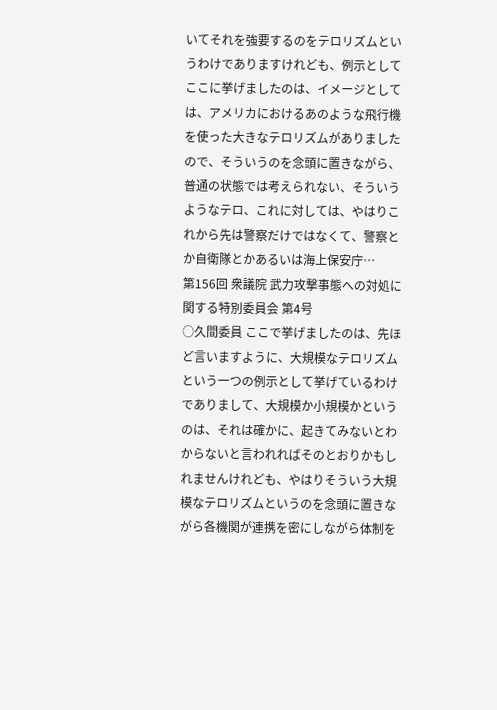いてそれを強要するのをテロリズムというわけでありますけれども、例示としてここに挙げましたのは、イメージとしては、アメリカにおけるあのような飛行機を使った大きなテロリズムがありましたので、そういうのを念頭に置きながら、普通の状態では考えられない、そういうようなテロ、これに対しては、やはりこれから先は警察だけではなくて、警察とか自衛隊とかあるいは海上保安庁…
第156回 衆議院 武力攻撃事態への対処に関する特別委員会 第4号
○久間委員 ここで挙げましたのは、先ほど言いますように、大規模なテロリズムという一つの例示として挙げているわけでありまして、大規模か小規模かというのは、それは確かに、起きてみないとわからないと言われればそのとおりかもしれませんけれども、やはりそういう大規模なテロリズムというのを念頭に置きながら各機関が連携を密にしながら体制を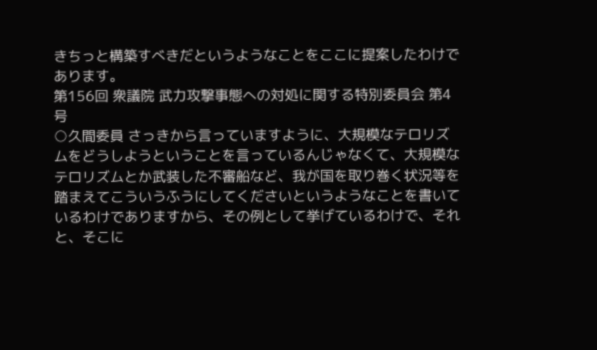きちっと構築すべきだというようなことをここに提案したわけであります。
第156回 衆議院 武力攻撃事態への対処に関する特別委員会 第4号
○久間委員 さっきから言っていますように、大規模なテロリズムをどうしようということを言っているんじゃなくて、大規模なテロリズムとか武装した不審船など、我が国を取り巻く状況等を踏まえてこういうふうにしてくださいというようなことを書いているわけでありますから、その例として挙げているわけで、それと、そこに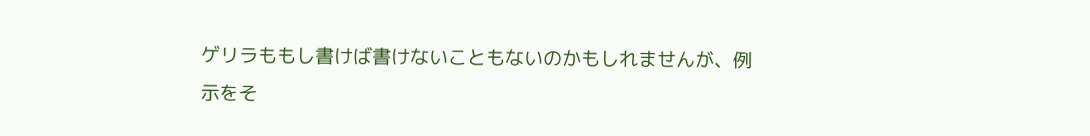ゲリラももし書けば書けないこともないのかもしれませんが、例示をそ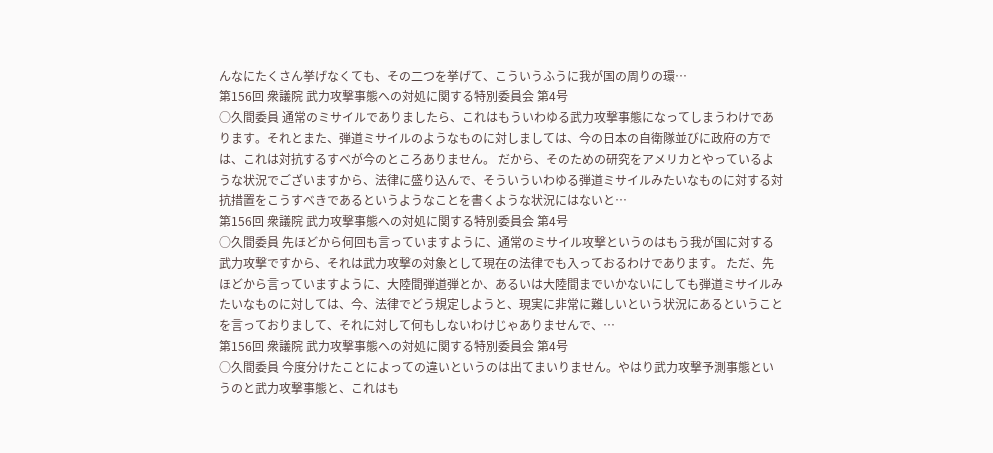んなにたくさん挙げなくても、その二つを挙げて、こういうふうに我が国の周りの環…
第156回 衆議院 武力攻撃事態への対処に関する特別委員会 第4号
○久間委員 通常のミサイルでありましたら、これはもういわゆる武力攻撃事態になってしまうわけであります。それとまた、弾道ミサイルのようなものに対しましては、今の日本の自衛隊並びに政府の方では、これは対抗するすべが今のところありません。 だから、そのための研究をアメリカとやっているような状況でございますから、法律に盛り込んで、そういういわゆる弾道ミサイルみたいなものに対する対抗措置をこうすべきであるというようなことを書くような状況にはないと…
第156回 衆議院 武力攻撃事態への対処に関する特別委員会 第4号
○久間委員 先ほどから何回も言っていますように、通常のミサイル攻撃というのはもう我が国に対する武力攻撃ですから、それは武力攻撃の対象として現在の法律でも入っておるわけであります。 ただ、先ほどから言っていますように、大陸間弾道弾とか、あるいは大陸間までいかないにしても弾道ミサイルみたいなものに対しては、今、法律でどう規定しようと、現実に非常に難しいという状況にあるということを言っておりまして、それに対して何もしないわけじゃありませんで、…
第156回 衆議院 武力攻撃事態への対処に関する特別委員会 第4号
○久間委員 今度分けたことによっての違いというのは出てまいりません。やはり武力攻撃予測事態というのと武力攻撃事態と、これはも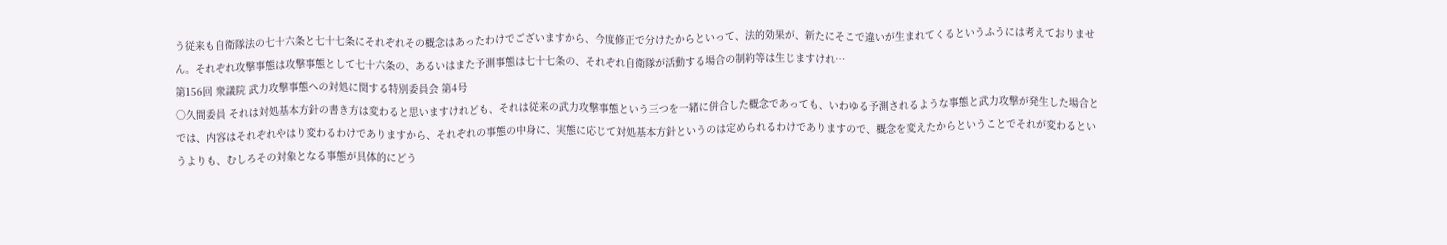う従来も自衛隊法の七十六条と七十七条にそれぞれその概念はあったわけでございますから、今度修正で分けたからといって、法的効果が、新たにそこで違いが生まれてくるというふうには考えておりません。それぞれ攻撃事態は攻撃事態として七十六条の、あるいはまた予測事態は七十七条の、それぞれ自衛隊が活動する場合の制約等は生じますけれ…
第156回 衆議院 武力攻撃事態への対処に関する特別委員会 第4号
○久間委員 それは対処基本方針の書き方は変わると思いますけれども、それは従来の武力攻撃事態という三つを一緒に併合した概念であっても、いわゆる予測されるような事態と武力攻撃が発生した場合とでは、内容はそれぞれやはり変わるわけでありますから、それぞれの事態の中身に、実態に応じて対処基本方針というのは定められるわけでありますので、概念を変えたからということでそれが変わるというよりも、むしろその対象となる事態が具体的にどう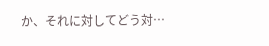か、それに対してどう対…